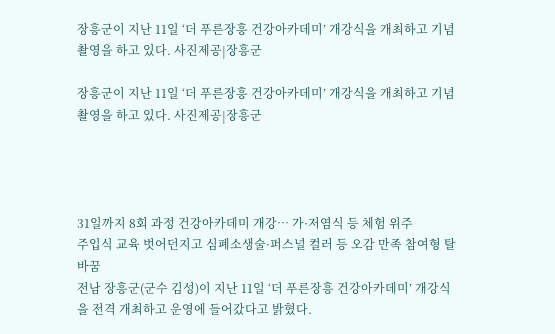장흥군이 지난 11일 ‘더 푸른장흥 건강아카데미’ 개강식을 개최하고 기념촬영을 하고 있다. 사진제공|장흥군

장흥군이 지난 11일 ‘더 푸른장흥 건강아카데미’ 개강식을 개최하고 기념촬영을 하고 있다. 사진제공|장흥군




31일까지 8회 과정 건강아카데미 개강… 가·저염식 등 체험 위주
주입식 교육 벗어던지고 심폐소생술·퍼스널 컬러 등 오감 만족 참여형 탈바꿈
전남 장흥군(군수 김성)이 지난 11일 ‘더 푸른장흥 건강아카데미’ 개강식을 전격 개최하고 운영에 들어갔다고 밝혔다.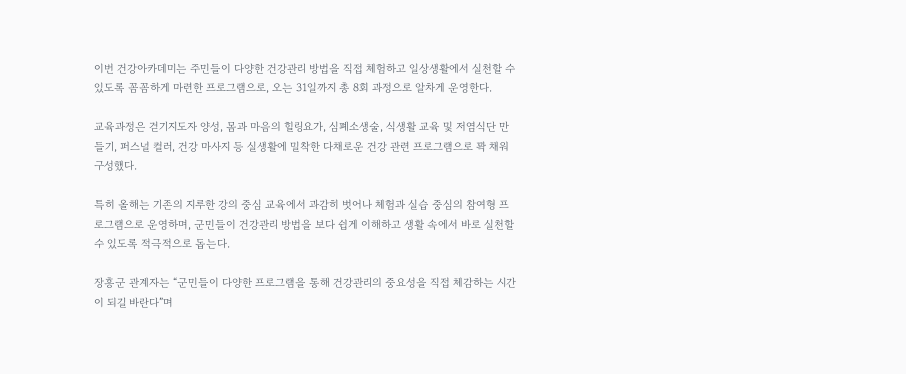이번 건강아카데미는 주민들이 다양한 건강관리 방법을 직접 체험하고 일상생활에서 실천할 수 있도록 꼼꼼하게 마련한 프로그램으로, 오는 31일까지 총 8회 과정으로 알차게 운영한다.

교육과정은 걷기지도자 양성, 몸과 마음의 힐링요가, 심폐소생술, 식생활 교육 및 저염식단 만들기, 퍼스널 컬러, 건강 마사지 등 실생활에 밀착한 다채로운 건강 관련 프로그램으로 꽉 채워 구성했다.

특히 올해는 기존의 지루한 강의 중심 교육에서 과감히 벗어나 체험과 실습 중심의 참여형 프로그램으로 운영하며, 군민들이 건강관리 방법을 보다 쉽게 이해하고 생활 속에서 바로 실천할 수 있도록 적극적으로 돕는다.

장흥군 관계자는 “군민들이 다양한 프로그램을 통해 건강관리의 중요성을 직접 체감하는 시간이 되길 바란다”며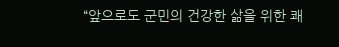“앞으로도 군민의 건강한 삶을 위한 쾌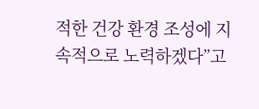적한 건강 환경 조성에 지속적으로 노력하겠다”고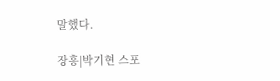말했다.

장흥|박기현 스포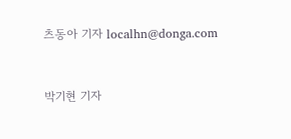츠동아 기자 localhn@donga.com


박기현 기자